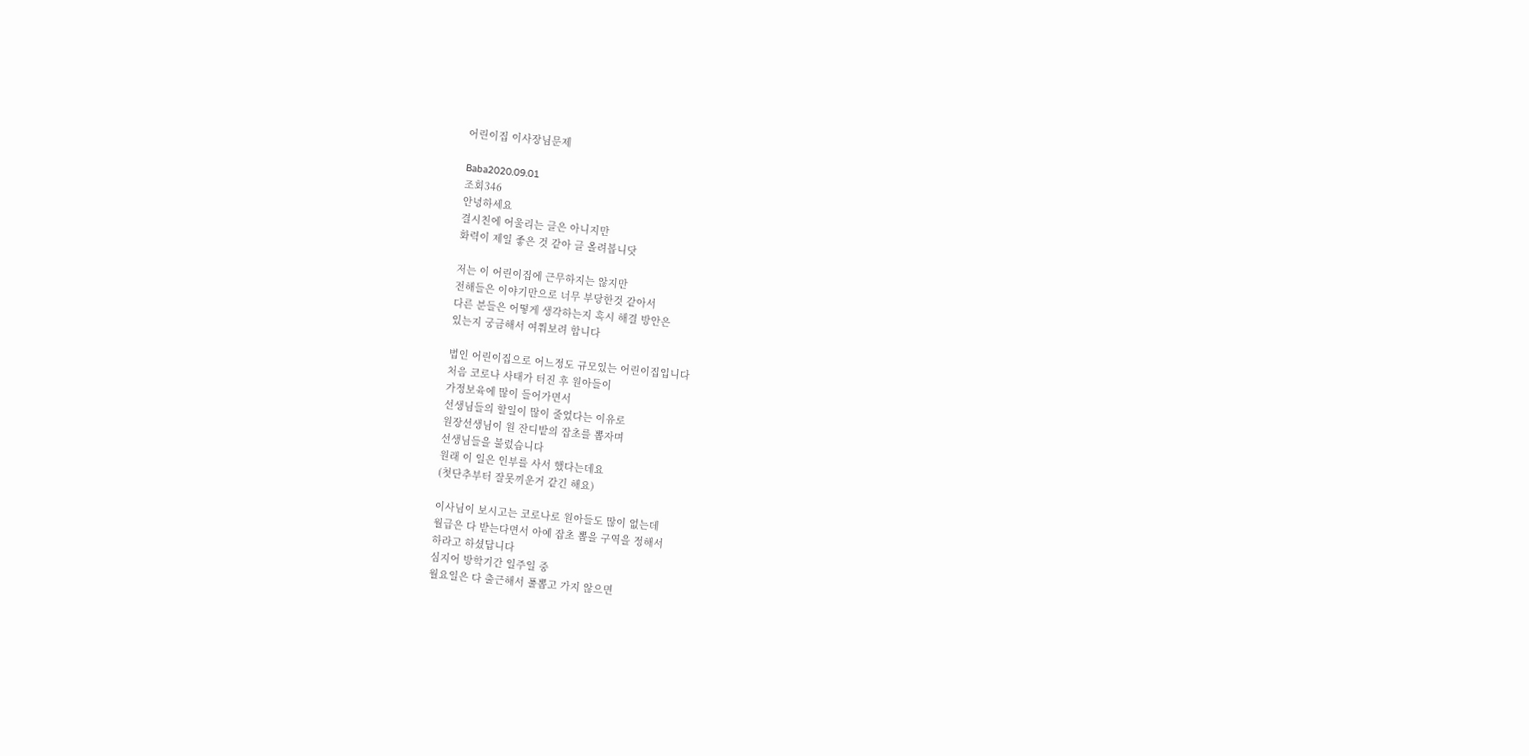어린이집 이사장님문제

Baba2020.09.01
조회346
안녕하세요
결시친에 어울리는 글은 아니지만
화력이 제일 좋은 것 같아 글 올려봅니닷

저는 이 어린이집에 근무하지는 않지만
전해들은 이야기만으로 너무 부당한것 같아서
다른 분들은 어떻게 생각하는지 혹시 해결 방안은
있는지 궁금해서 여쭤보려 합니다

법인 어린이집으로 어느정도 규모있는 어린이집입니다
처음 코로나 사태가 터진 후 원아들이
가정보육에 많이 들어가면서
선생님들의 할일이 많이 줄었다는 이유로
원장선생님이 원 잔디밭의 잡초를 뽑자며
선생님들을 불렀습니다
원래 이 일은 인부를 사서 했다는데요
(첫단추부터 잘못끼운거 같긴 해요)

이사님이 보시고는 코로나로 원아들도 많이 없는데
월급은 다 받는다면서 아예 잡초 뽑을 구역을 정해서
하라고 하셨답니다
심지어 방학기간 일주일 중
월요일은 다 출근해서 풀뽑고 가지 않으면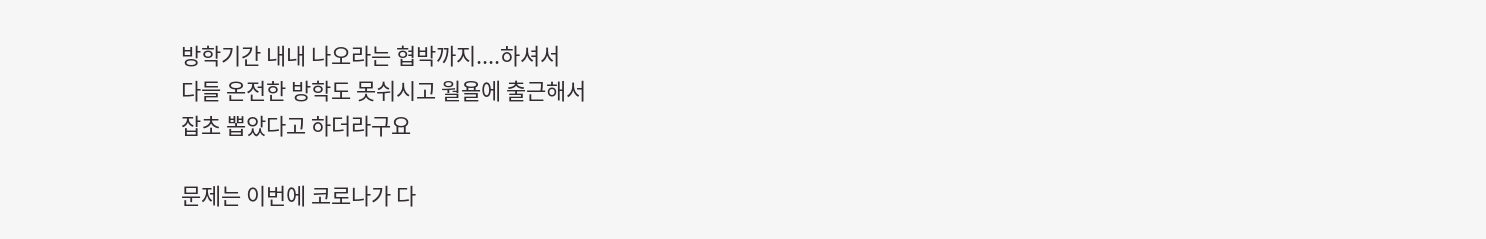방학기간 내내 나오라는 협박까지....하셔서
다들 온전한 방학도 못쉬시고 월욜에 출근해서
잡초 뽑았다고 하더라구요

문제는 이번에 코로나가 다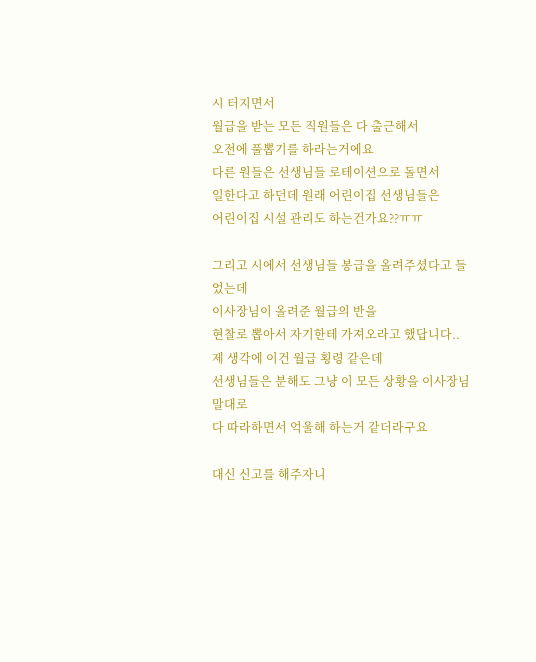시 터지면서
월급을 받는 모든 직원들은 다 출근해서
오전에 풀뽑기를 하라는거에요
다른 원들은 선생님들 로테이션으로 돌면서
일한다고 하던데 원래 어린이집 선생님들은
어린이집 시설 관리도 하는건가요??ㅠㅠ

그리고 시에서 선생님들 봉급을 올려주셨다고 들었는데
이사장님이 올려준 월급의 반을
현찰로 뽑아서 자기한테 가져오라고 했답니다..
제 생각에 이건 월급 횡령 같은데
선생님들은 분해도 그냥 이 모든 상황을 이사장님 말대로
다 따라하면서 억울해 하는거 같더라구요

대신 신고를 해주자니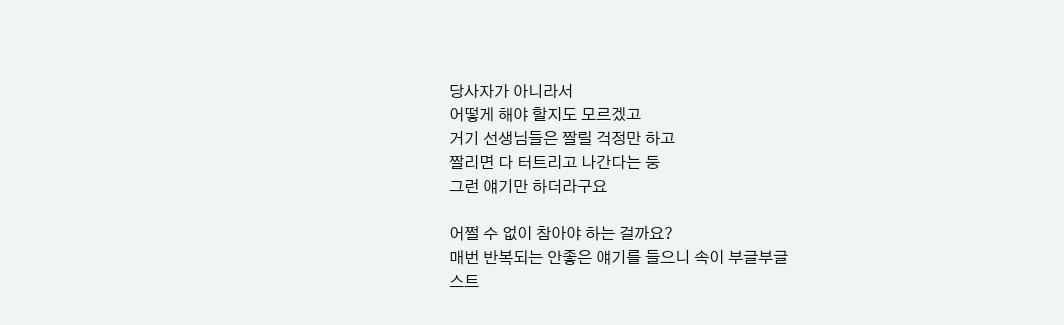당사자가 아니라서
어떻게 해야 할지도 모르겠고
거기 선생님들은 짤릴 걱정만 하고
짤리면 다 터트리고 나간다는 둥
그런 얘기만 하더라구요

어쩔 수 없이 참아야 하는 걸까요?
매번 반복되는 안좋은 얘기를 들으니 속이 부글부글
스트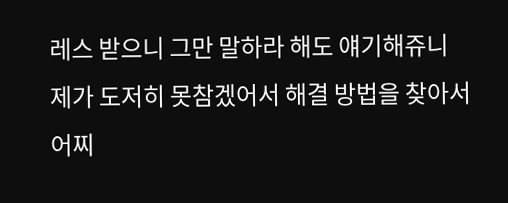레스 받으니 그만 말하라 해도 얘기해쥬니
제가 도저히 못참겠어서 해결 방법을 찾아서
어찌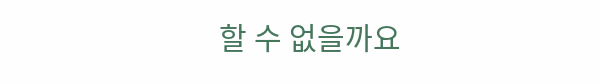할 수 없을까요